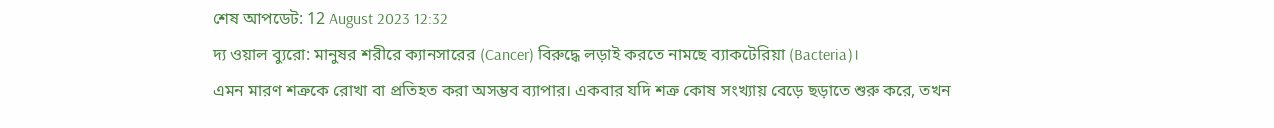শেষ আপডেট: 12 August 2023 12:32
দ্য ওয়াল ব্যুরো: মানুষর শরীরে ক্যানসারের (Cancer) বিরুদ্ধে লড়াই করতে নামছে ব্যাকটেরিয়া (Bacteria)।
এমন মারণ শত্রুকে রোখা বা প্রতিহত করা অসম্ভব ব্যাপার। একবার যদি শত্রু কোষ সংখ্যায় বেড়ে ছড়াতে শুরু করে, তখন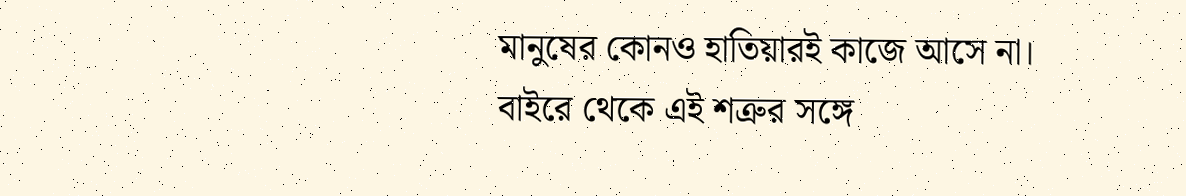মানুষের কোনও হাতিয়ারই কাজে আসে না। বাইরে থেকে এই শত্রুর সঙ্গে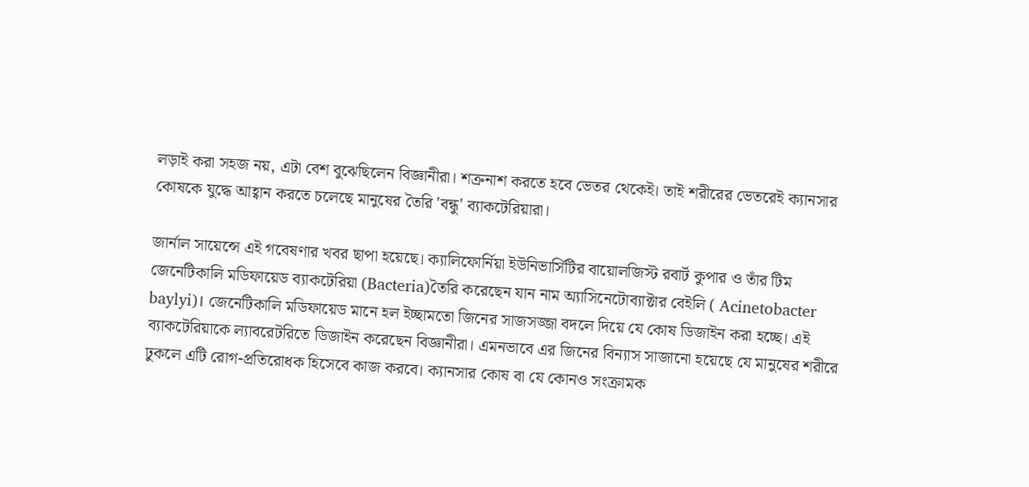লড়াই করা সহজ নয়, এটা বেশ বুঝেছিলেন বিজ্ঞানীরা। শত্রুনাশ করতে হবে ভেতর থেকেই। তাই শরীরের ভেতরেই ক্যানসার কোষকে যুদ্ধে আহ্বান করতে চলেছে মানুষের তৈরি 'বন্ধু' ব্যাকটেরিয়ারা।

জার্নাল সায়েন্সে এই গবেষণার খবর ছাপা হয়েছে। ক্যালিফোর্নিয়া ইউনিভার্সিটির বায়োলজিস্ট রবার্ট কুপার ও তাঁর টিম জেনেটিকালি মডিফায়েড ব্যাকটেরিয়া (Bacteria)তৈরি করেছেন যান নাম অ্যাসিনেটোব্যাক্টার বেইলি ( Acinetobacter baylyi)। জেনেটিকালি মডিফায়েড মানে হল ইচ্ছামতো জিনের সাজসজ্জা বদলে দিয়ে যে কোষ ডিজাইন করা হচ্ছে। এই ব্যাকটেরিয়াকে ল্যাবরেটরিতে ডিজাইন করেছেন বিজ্ঞানীরা। এমনভাবে এর জিনের বিন্যাস সাজানো হয়েছে যে মানুষের শরীরে ঢুকলে এটি রোগ-প্রতিরোধক হিসেবে কাজ করবে। ক্যানসার কোষ বা যে কোনও সংক্রামক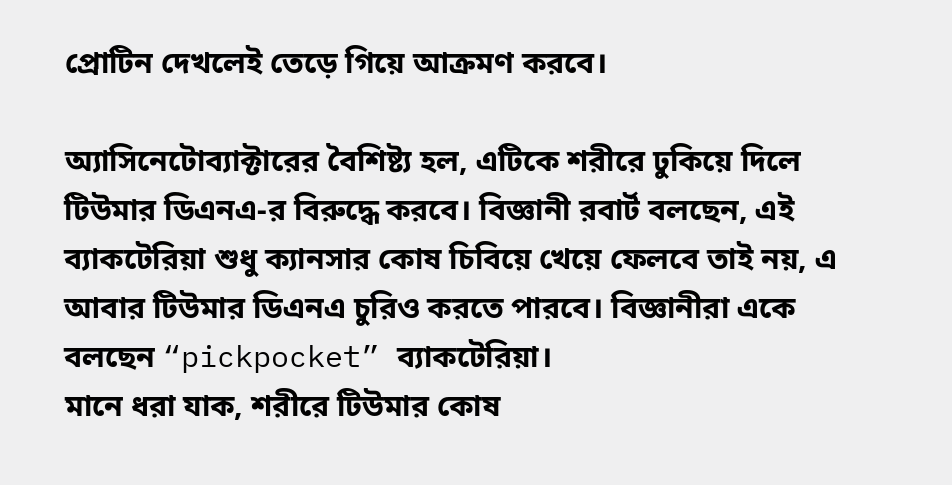প্রোটিন দেখলেই তেড়ে গিয়ে আক্রমণ করবে।

অ্যাসিনেটোব্যাক্টারের বৈশিষ্ট্য হল, এটিকে শরীরে ঢুকিয়ে দিলে টিউমার ডিএনএ-র বিরুদ্ধে করবে। বিজ্ঞানী রবার্ট বলছেন, এই ব্যাকটেরিয়া শুধু ক্যানসার কোষ চিবিয়ে খেয়ে ফেলবে তাই নয়, এ আবার টিউমার ডিএনএ চুরিও করতে পারবে। বিজ্ঞানীরা একে বলছেন “pickpocket” ব্যাকটেরিয়া।
মানে ধরা যাক, শরীরে টিউমার কোষ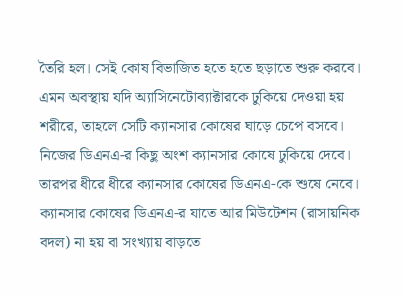তৈরি হল। সেই কোষ বিভাজিত হতে হতে ছড়াতে শুরু করবে। এমন অবস্থায় যদি অ্যাসিনেটোব্যাক্টারকে ঢুকিয়ে দেওয়া হয় শরীরে, তাহলে সেটি ক্যানসার কোষের ঘাড়ে চেপে বসবে। নিজের ডিএনএ-র কিছু অংশ ক্যানসার কোষে ঢুকিয়ে দেবে। তারপর ধীরে ধীরে ক্যানসার কোষের ডিএনএ-কে শুষে নেবে। ক্যানসার কোষের ডিএনএ-র যাতে আর মিউটেশন (রাসায়নিক বদল) না হয় বা সংখ্যায় বাড়তে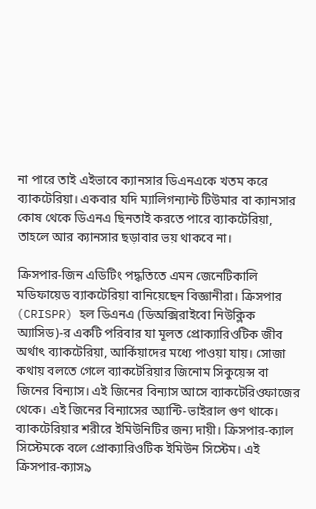না পারে তাই এইভাবে ক্যানসার ডিএনএকে খতম করে ব্যাকটেরিয়া। একবার যদি ম্যালিগন্যান্ট টিউমার বা ক্যানসার কোষ থেকে ডিএনএ ছিনতাই করতে পারে ব্যাকটেরিয়া, তাহলে আর ক্যানসার ছড়াবার ভয় থাকবে না।

ক্রিসপার-জিন এডিটিং পদ্ধতিতে এমন জেনেটিকালি মডিফায়েড ব্যাকটেরিয়া বানিয়েছেন বিজ্ঞানীরা। ক্রিসপার (CRISPR) হল ডিএনএ (ডিঅক্সিরাইবো নিউক্লিক অ্যাসিড)-র একটি পরিবার যা মূলত প্রোক্যারিওটিক জীব অর্থাৎ ব্যাকটেরিয়া, আর্কিয়াদের মধ্যে পাওয়া যায়। সোজা কথায় বলতে গেলে ব্যাকটেরিয়ার জিনোম সিকুয়েন্স বা জিনের বিন্যাস। এই জিনের বিন্যাস আসে ব্যাকটেরিওফাজের থেকে। এই জিনের বিন্যাসের অ্যান্টি-ভাইরাল গুণ থাকে। ব্যাকটেরিয়ার শরীরে ইমিউনিটির জন্য দায়ী। ক্রিসপার-ক্যাল সিস্টেমকে বলে প্রোক্যারিওটিক ইমিউন সিস্টেম। এই ক্রিসপার-ক্যাস৯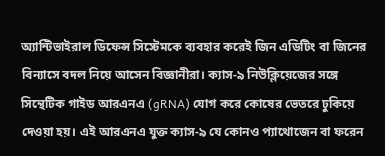অ্যান্টিভাইরাল ডিফেন্স সিস্টেমকে ব্যবহার করেই জিন এডিটিং বা জিনের বিন্যাসে বদল নিয়ে আসেন বিজ্ঞানীরা। ক্যাস-৯ নিউক্লিয়েজের সঙ্গে সিন্থেটিক গাইড আরএনএ (gRNA) যোগ করে কোষের ভেতরে ঢুকিয়ে দেওয়া হয়। এই আরএনএ যুক্ত ক্যাস-৯ যে কোনও প্যাথোজেন বা ফরেন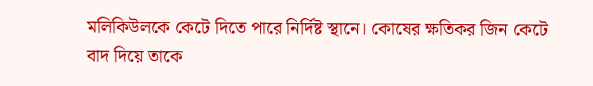মলিকিউলকে কেটে দিতে পারে নির্দিষ্ট স্থানে। কোষের ক্ষতিকর জিন কেটে বাদ দিয়ে তাকে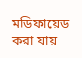মডিফায়েড করা যায়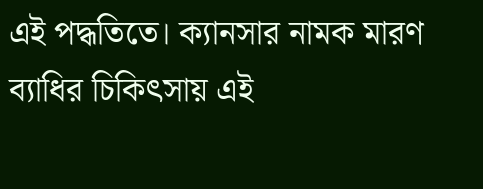এই পদ্ধতিতে। ক্যানসার নামক মারণ ব্যাধির চিকিৎসায় এই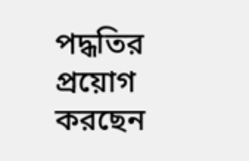পদ্ধতির প্রয়োগ করছেন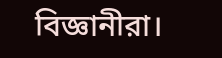বিজ্ঞানীরা।